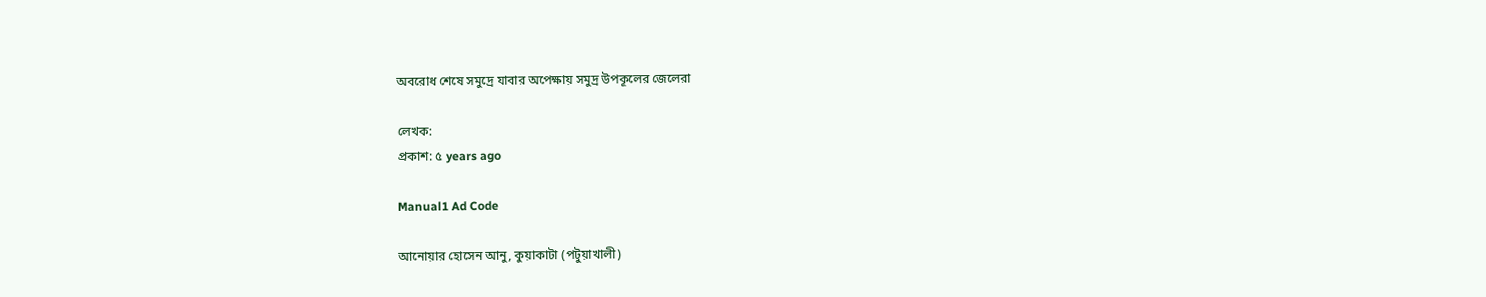অবরোধ শেষে সমুদ্রে যাবার অপেক্ষায় সমুদ্র উপকূলের জেলেরা

লেখক:
প্রকাশ: ৫ years ago

Manual1 Ad Code

আনোয়ার হোসেন আনু, কুয়াকাটা (পটুয়াখালী)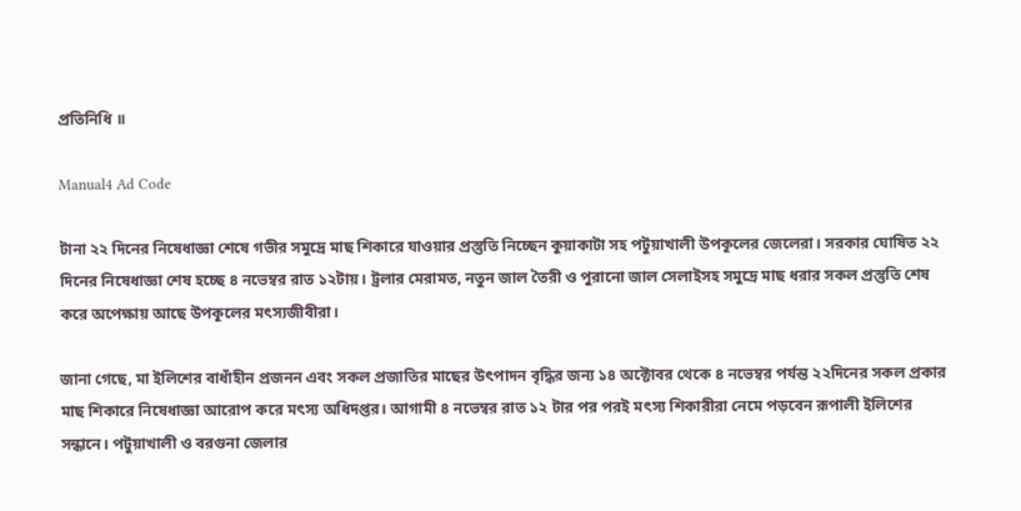প্রতিনিধি ॥

Manual4 Ad Code

টানা ২২ দিনের নিষেধাজ্ঞা শেষে গভীর সমুদ্রে মাছ শিকারে যাওয়ার প্রস্তুতি নিচ্ছেন কুয়াকাটা সহ পটুয়াখালী উপকূলের জেলেরা। সরকার ঘোষিত ২২ দিনের নিষেধাজ্ঞা শেষ হচ্ছে ৪ নভেম্বর রাত ১২টায়। ট্রলার মেরামত, নতুন জাল তৈরী ও পুরানো জাল সেলাইসহ সমুদ্রে মাছ ধরার সকল প্রস্তুতি শেষ করে অপেক্ষায় আছে উপকূলের মৎস্যজীবীরা।

জানা গেছে, মা ইলিশের বাধাঁহীন প্রজনন এবং সকল প্রজাতির মাছের উৎপাদন বৃদ্ধির জন্য ১৪ অক্টোবর থেকে ৪ নভেম্বর পর্যন্ত ২২দিনের সকল প্রকার মাছ শিকারে নিষেধাজ্ঞা আরোপ করে মৎস্য অধিদপ্তর। আগামী ৪ নভেম্বর রাত ১২ টার পর পরই মৎস্য শিকারীরা নেমে পড়বেন রূপালী ইলিশের সন্ধানে। পটুয়াখালী ও বরগুনা জেলার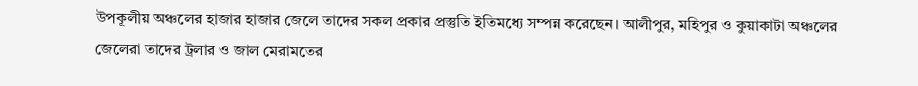উপকূলীয় অঞ্চলের হাজার হাজার জেলে তাদের সকল প্রকার প্রস্তুতি ইতিমধ্যে সম্পন্ন করেছেন। আলীপুর, মহিপুর ও কুয়াকাটা অঞ্চলের জেলেরা তাদের ট্রলার ও জাল মেরামতের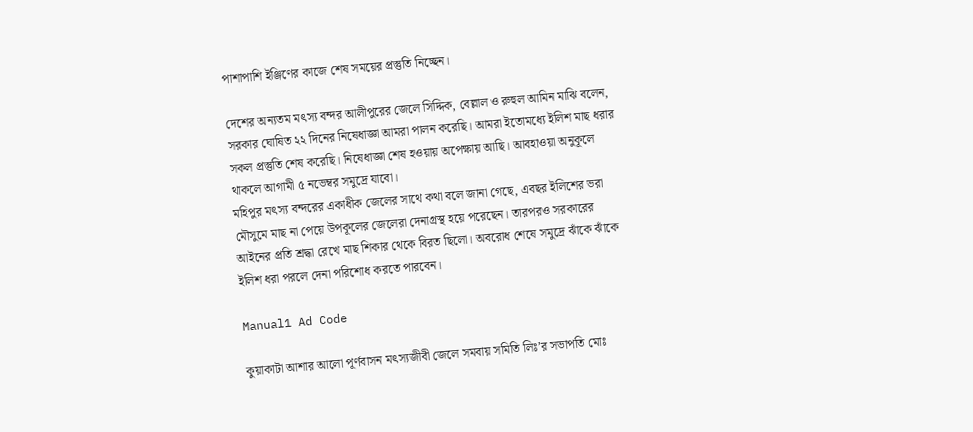পাশাপাশি ইঞ্জিণের কাজে শেষ সময়ের প্রস্তুতি নিচ্ছেন।

দেশের অন্যতম মৎস্য বন্দর আলীপুরের জেলে সিদ্দিক, বেল্লাল ও রুহুল আমিন মাঝি বলেন, সরকার ঘোষিত ২২ দিনের নিষেধাজ্ঞা আমরা পালন করেছি। আমরা ইতোমধ্যে ইলিশ মাছ ধরার সকল প্রস্তুতি শেষ করেছি। নিষেধাজ্ঞা শেষ হওয়ায় অপেক্ষায় আছি। আবহাওয়া অনুকূলে থাকলে আগামী ৫ নভেম্বর সমুদ্রে যাবো।
মহিপুর মৎস্য বন্দরের একাধীক জেলের সাথে কথা বলে জানা গেছে, এবছর ইলিশের ভরা মৌসুমে মাছ না পেয়ে উপকূলের জেলেরা দেনাগ্রস্থ হয়ে পরেছেন। তারপরও সরকারের আইনের প্রতি শ্রদ্ধা রেখে মাছ শিকার থেকে বিরত ছিলো। অবরোধ শেষে সমুদ্রে ঝাঁকে ঝাঁকে ইলিশ ধরা পরলে দেনা পরিশোধ করতে পারবেন।

Manual1 Ad Code

কুয়াকাটা আশার আলো পূর্ণবাসন মৎস্যজীবী জেলে সমবায় সমিতি লিঃ’র সভাপতি মোঃ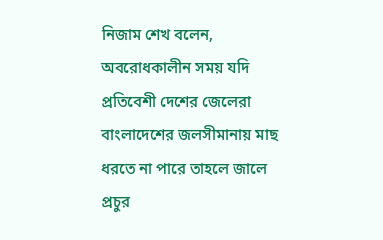নিজাম শেখ বলেন, অবরোধকালীন সময় যদি প্রতিবেশী দেশের জেলেরা বাংলাদেশের জলসীমানায় মাছ ধরতে না পারে তাহলে জালে প্রচুর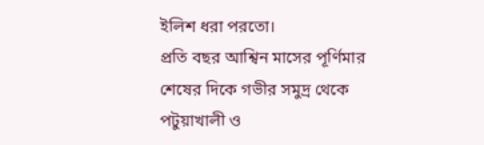ইলিশ ধরা পরতো।
প্রতি বছর আশ্বিন মাসের পূর্ণিমার শেষের দিকে গভীর সমুদ্র থেকে পটুয়াখালী ও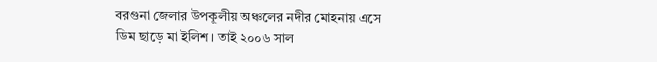বরগুনা জেলার উপকূলীয় অঞ্চলের নদীর মোহনায় এসে ডিম ছাড়ে মা ইলিশ। তাই ২০০৬ সাল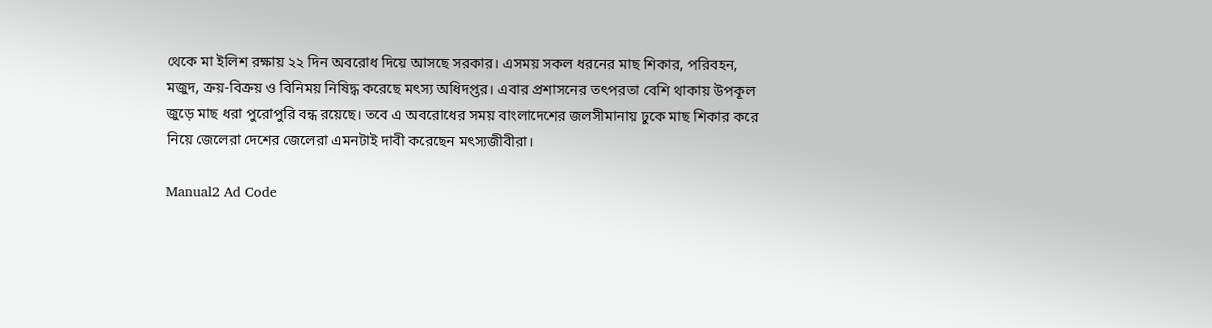থেকে মা ইলিশ রক্ষায় ২২ দিন অবরোধ দিয়ে আসছে সরকার। এসময় সকল ধরনের মাছ শিকার, পরিবহন, মজুদ, ক্রয়-বিক্রয় ও বিনিময় নিষিদ্ধ করেছে মৎস্য অধিদপ্তর। এবার প্রশাসনের তৎপরতা বেশি থাকায় উপকূল জুড়ে মাছ ধরা পুরোপুরি বন্ধ রয়েছে। তবে এ অবরোধের সময় বাংলাদেশের জলসীমানায় ঢুকে মাছ শিকার করে নিয়ে জেলেরা দেশের জেলেরা এমনটাই দাবী করেছেন মৎস্যজীবীরা।

Manual2 Ad Code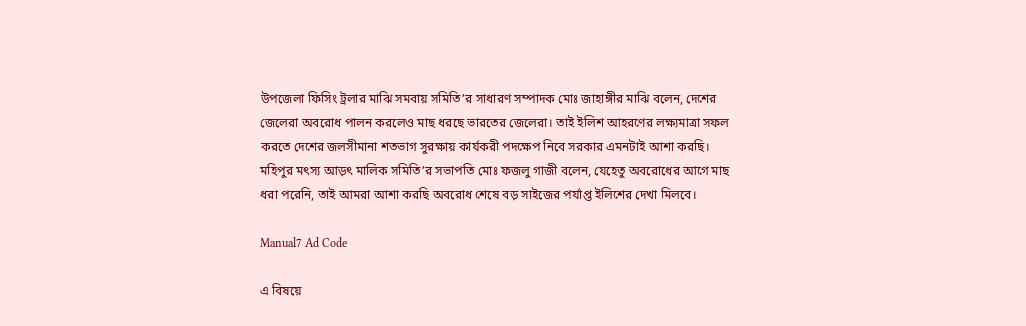উপজেলা ফিসিং ট্রলার মাঝি সমবায় সমিতি’র সাধারণ সম্পাদক মোঃ জাহাঙ্গীর মাঝি বলেন, দেশের জেলেরা অবরোধ পালন করলেও মাছ ধরছে ভারতের জেলেরা। তাই ইলিশ আহরণের লক্ষ্যমাত্রা সফল করতে দেশের জলসীমানা শতভাগ সুরক্ষায় কার্যকরী পদক্ষেপ নিবে সরকার এমনটাই আশা করছি।
মহিপুর মৎস্য আড়ৎ মালিক সমিতি’র সভাপতি মোঃ ফজলু গাজী বলেন, যেহেতু অবরোধের আগে মাছ ধরা পরেনি, তাই আমরা আশা করছি অবরোধ শেষে বড় সাইজের পর্যাপ্ত ইলিশের দেখা মিলবে।

Manual7 Ad Code

এ বিষয়ে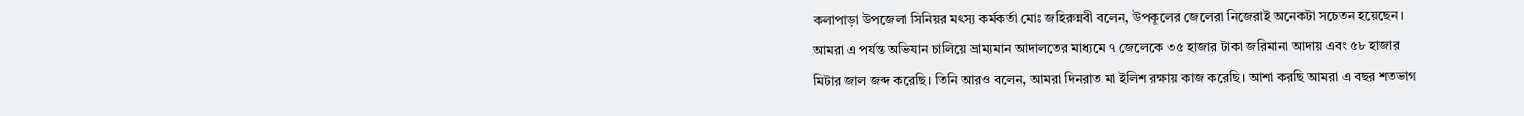কলাপাড়া উপজেলা সিনিয়র মৎস্য কর্মকর্তা মোঃ জহিরুন্নবী বলেন, উপকূলের জেলেরা নিজেরাই অনেকটা সচেতন হয়েছেন। আমরা এ পর্যন্ত অভিযান চালিয়ে ভ্রাম্যমান আদালতের মাধ্যমে ৭ জেলেকে ৩৫ হাজার টাকা জরিমানা আদায় এবং ৫৮ হাজার মিটার জাল জব্দ করেছি। তিনি আরও বলেন, আমরা দিনরাত মা ইলিশ রক্ষায় কাজ করেছি। আশা করছি আমরা এ বছর শতভাগ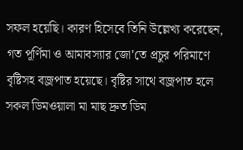সফল হয়েছি। কারণ হিসেবে তিনি উল্লেখ্য করেছেন, গত পূর্ণিমা ও আমাবস্যার জো’তে প্রচুর পরিমাণে বৃষ্টিসহ বজ্রপাত হয়েছে। বৃষ্টির সাথে বজ্রপাত হলে সকল ডিমওয়ালা মা মাছ দ্রুত ডিম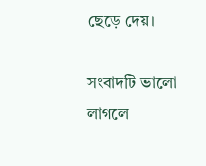ছেড়ে দেয়।

সংবাদটি ভালো লাগলে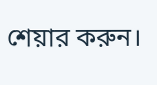শেয়ার করুন।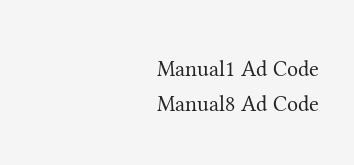Manual1 Ad Code
Manual8 Ad Code